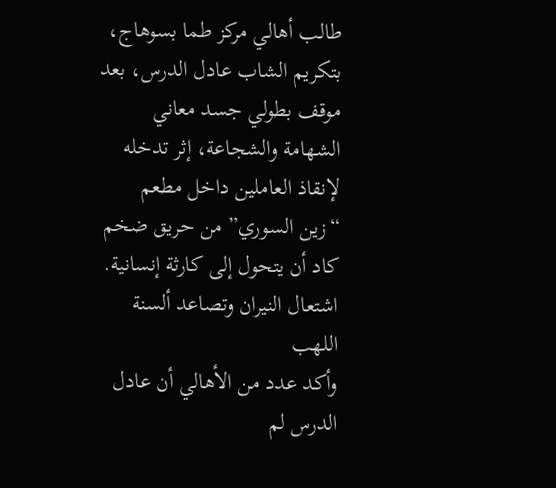طالب أهالي مركز طما بسوهاج، بتكريم الشاب عادل الدرس، بعد موقف بطولي جسد معاني الشهامة والشجاعة، إثر تدخله لإنقاذ العاملين داخل مطعم “زين السوري” من حريق ضخم كاد أن يتحول إلى كارثة إنسانية.
اشتعال النيران وتصاعد ألسنة اللهب
وأكد عدد من الأهالي أن عادل الدرس لم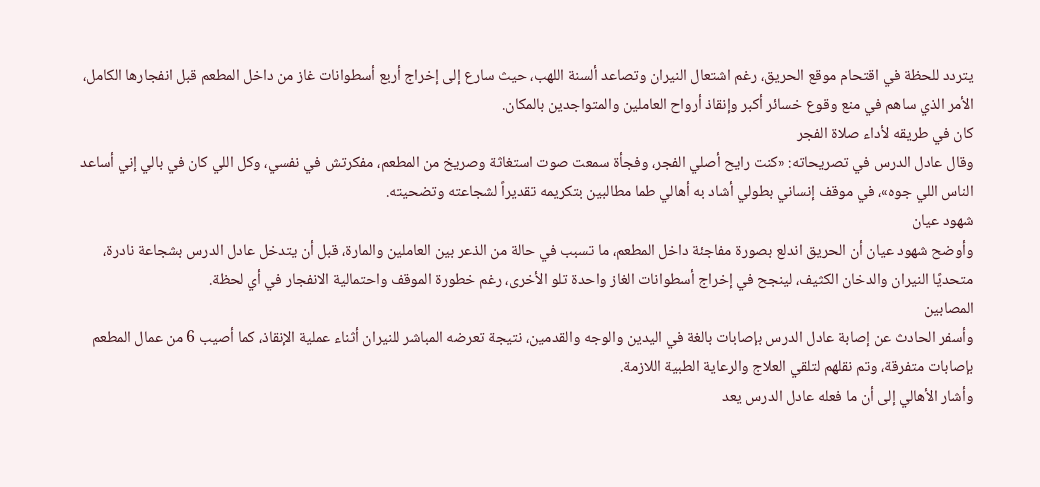يتردد للحظة في اقتحام موقع الحريق، رغم اشتعال النيران وتصاعد ألسنة اللهب، حيث سارع إلى إخراج أربع أسطوانات غاز من داخل المطعم قبل انفجارها الكامل، الأمر الذي ساهم في منع وقوع خسائر أكبر وإنقاذ أرواح العاملين والمتواجدين بالمكان.
كان في طريقه لأداء صلاة الفجر
وقال عادل الدرس في تصريحاته: «كنت رايح أصلي الفجر، وفجأة سمعت صوت استغاثة وصريخ من المطعم، مفكرتش في نفسي، وكل اللي كان في بالي إني أساعد الناس اللي جوه»، في موقف إنساني بطولي أشاد به أهالي طما مطالبين بتكريمه تقديراً لشجاعته وتضحيته.
شهود عيان
وأوضح شهود عيان أن الحريق اندلع بصورة مفاجئة داخل المطعم، ما تسبب في حالة من الذعر بين العاملين والمارة، قبل أن يتدخل عادل الدرس بشجاعة نادرة، متحديًا النيران والدخان الكثيف، لينجح في إخراج أسطوانات الغاز واحدة تلو الأخرى، رغم خطورة الموقف واحتمالية الانفجار في أي لحظة.
المصابين
وأسفر الحادث عن إصابة عادل الدرس بإصابات بالغة في اليدين والوجه والقدمين، نتيجة تعرضه المباشر للنيران أثناء عملية الإنقاذ، كما أصيب 6 من عمال المطعم بإصابات متفرقة، وتم نقلهم لتلقي العلاج والرعاية الطبية اللازمة.
وأشار الأهالي إلى أن ما فعله عادل الدرس يعد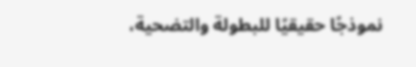نموذجًا حقيقيًا للبطولة والتضحية،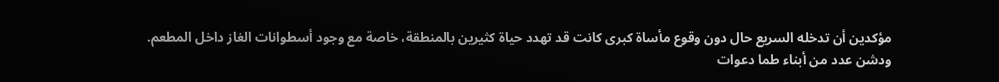مؤكدين أن تدخله السريع حال دون وقوع مأساة كبرى كانت قد تهدد حياة كثيرين بالمنطقة، خاصة مع وجود أسطوانات الغاز داخل المطعم.
ودشن عدد من أبناء طما دعوات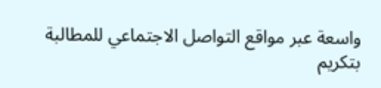واسعة عبر مواقع التواصل الاجتماعي للمطالبة بتكريم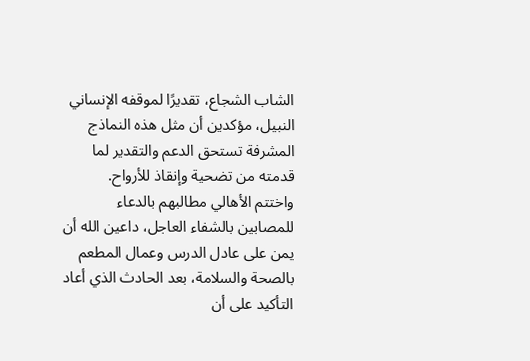الشاب الشجاع، تقديرًا لموقفه الإنساني النبيل، مؤكدين أن مثل هذه النماذج المشرفة تستحق الدعم والتقدير لما قدمته من تضحية وإنقاذ للأرواح.
واختتم الأهالي مطالبهم بالدعاء للمصابين بالشفاء العاجل، داعين الله أن يمن على عادل الدرس وعمال المطعم بالصحة والسلامة، بعد الحادث الذي أعاد التأكيد على أن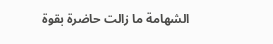الشهامة ما زالت حاضرة بقوة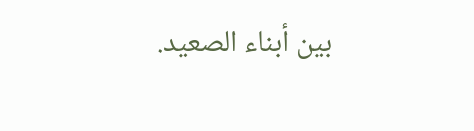بين أبناء الصعيد.